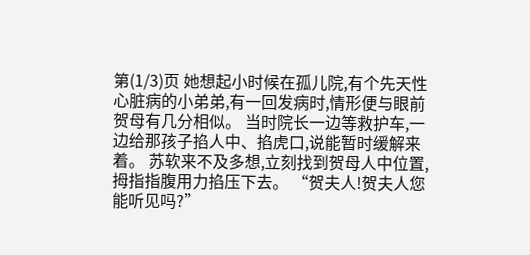第(1/3)页 她想起小时候在孤儿院,有个先天性心脏病的小弟弟,有一回发病时,情形便与眼前贺母有几分相似。 当时院长一边等救护车,一边给那孩子掐人中、掐虎口,说能暂时缓解来着。 苏软来不及多想,立刻找到贺母人中位置,拇指指腹用力掐压下去。 “贺夫人!贺夫人您能听见吗?”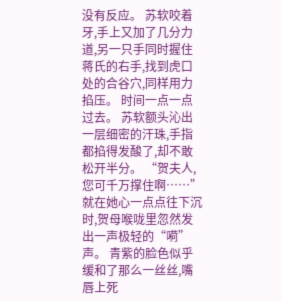没有反应。 苏软咬着牙,手上又加了几分力道,另一只手同时握住蒋氏的右手,找到虎口处的合谷穴,同样用力掐压。 时间一点一点过去。 苏软额头沁出一层细密的汗珠,手指都掐得发酸了,却不敢松开半分。 “贺夫人,您可千万撑住啊……” 就在她心一点点往下沉时,贺母喉咙里忽然发出一声极轻的“嗬”声。 青紫的脸色似乎缓和了那么一丝丝,嘴唇上死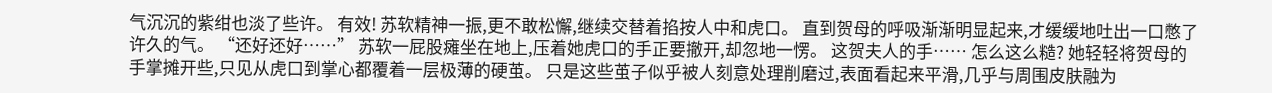气沉沉的紫绀也淡了些许。 有效! 苏软精神一振,更不敢松懈,继续交替着掐按人中和虎口。 直到贺母的呼吸渐渐明显起来,才缓缓地吐出一口憋了许久的气。 “还好还好……” 苏软一屁股瘫坐在地上,压着她虎口的手正要撤开,却忽地一愣。 这贺夫人的手…… 怎么这么糙? 她轻轻将贺母的手掌摊开些,只见从虎口到掌心都覆着一层极薄的硬茧。 只是这些茧子似乎被人刻意处理削磨过,表面看起来平滑,几乎与周围皮肤融为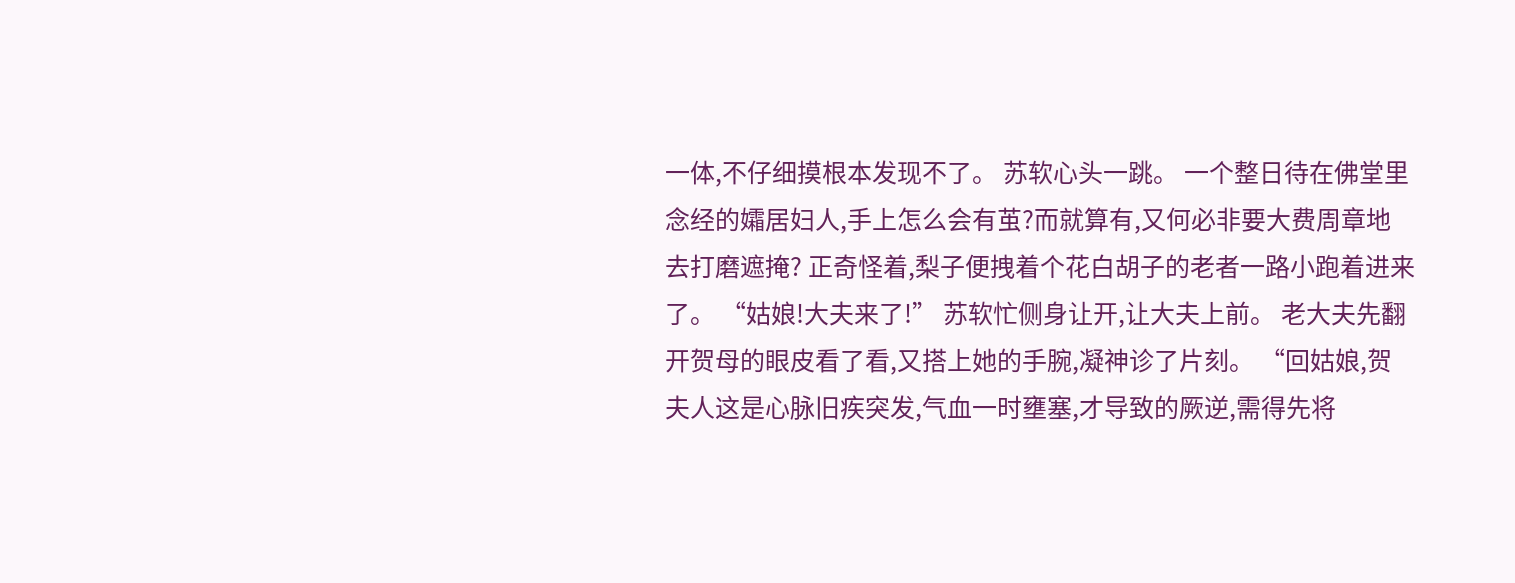一体,不仔细摸根本发现不了。 苏软心头一跳。 一个整日待在佛堂里念经的孀居妇人,手上怎么会有茧?而就算有,又何必非要大费周章地去打磨遮掩? 正奇怪着,梨子便拽着个花白胡子的老者一路小跑着进来了。 “姑娘!大夫来了!” 苏软忙侧身让开,让大夫上前。 老大夫先翻开贺母的眼皮看了看,又搭上她的手腕,凝神诊了片刻。 “回姑娘,贺夫人这是心脉旧疾突发,气血一时壅塞,才导致的厥逆,需得先将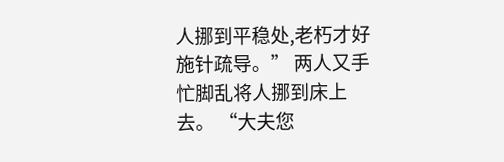人挪到平稳处,老朽才好施针疏导。” 两人又手忙脚乱将人挪到床上去。 “大夫您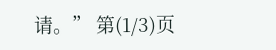请。” 第(1/3)页